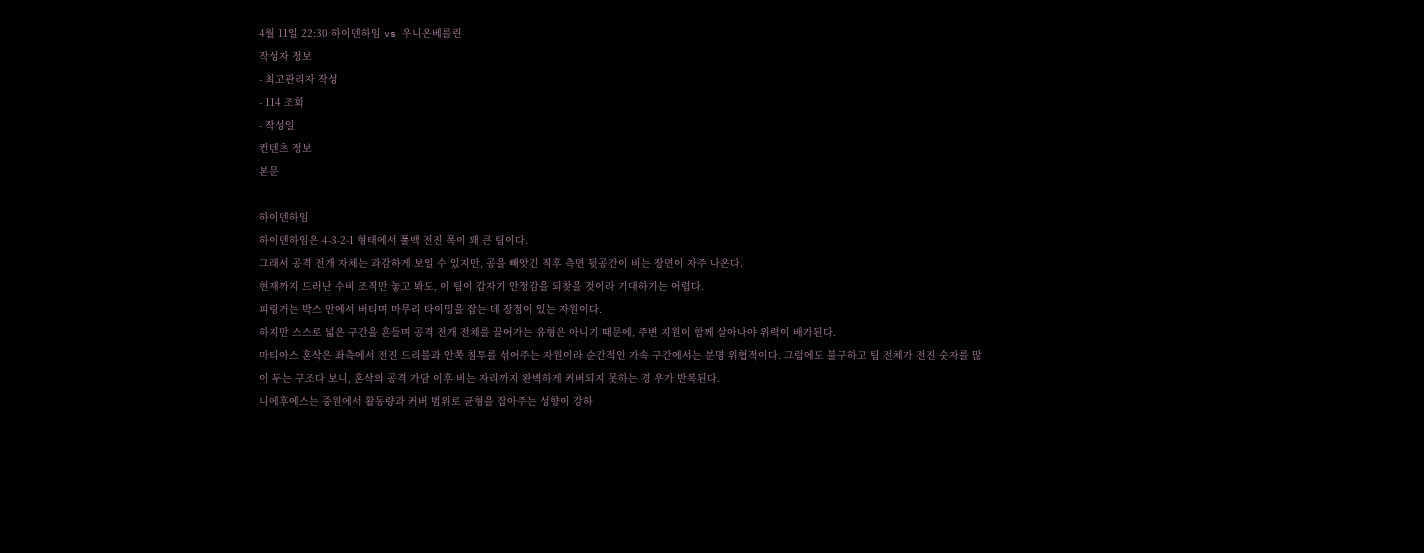4월 11일 22:30 하이덴하임 vs 우니온베를린
작성자 정보
- 최고관리자 작성
- 114 조회
- 작성일
컨텐츠 정보
본문

하이덴하임
하이덴하임은 4-3-2-1 형태에서 풀백 전진 폭이 꽤 큰 팀이다.
그래서 공격 전개 자체는 과감하게 보일 수 있지만, 공을 빼앗긴 직후 측면 뒷공간이 비는 장면이 자주 나온다.
현재까지 드러난 수비 조직만 놓고 봐도, 이 팀이 갑자기 안정감을 되찾을 것이라 기대하기는 어렵다.
피링거는 박스 안에서 버티며 마무리 타이밍을 잡는 데 장점이 있는 자원이다.
하지만 스스로 넓은 구간을 흔들며 공격 전개 전체를 끌어가는 유형은 아니기 때문에, 주변 지원이 함께 살아나야 위력이 배가된다.
마티아스 혼삭은 좌측에서 전진 드리블과 안쪽 침투를 섞어주는 자원이라 순간적인 가속 구간에서는 분명 위협적이다. 그럼에도 불구하고 팀 전체가 전진 숫자를 많이 두는 구조다 보니, 혼삭의 공격 가담 이후 비는 자리까지 완벽하게 커버되지 못하는 경 우가 반복된다.
니에후에스는 중원에서 활동량과 커버 범위로 균형을 잡아주는 성향이 강하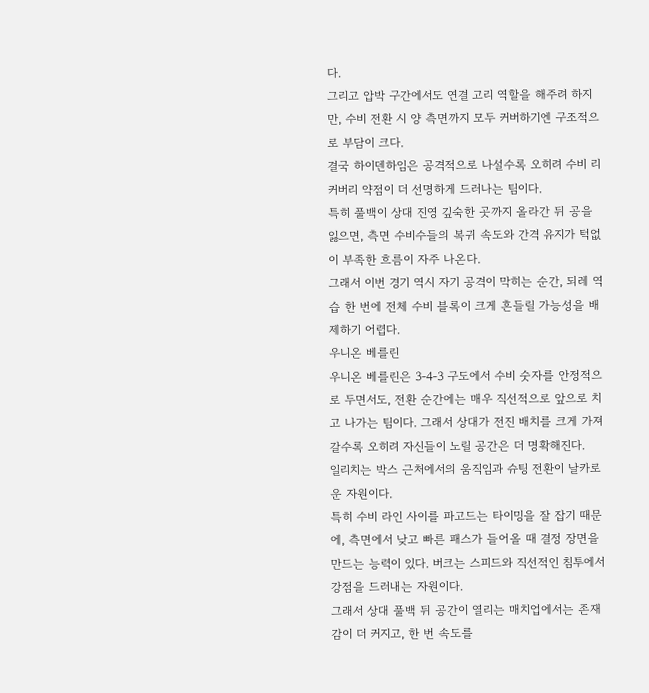다.
그리고 압박 구간에서도 연결 고리 역할을 해주려 하지만, 수비 전환 시 양 측면까지 모두 커버하기엔 구조적으로 부담이 크다.
결국 하이덴하임은 공격적으로 나설수록 오히려 수비 리커버리 약점이 더 선명하게 드러나는 팀이다.
특히 풀백이 상대 진영 깊숙한 곳까지 올라간 뒤 공을 잃으면, 측면 수비수들의 복귀 속도와 간격 유지가 턱없이 부족한 흐름이 자주 나온다.
그래서 이번 경기 역시 자기 공격이 막히는 순간, 되레 역습 한 번에 전체 수비 블록이 크게 흔들릴 가능성을 배제하기 어렵다.
우니온 베를린
우니온 베를린은 3-4-3 구도에서 수비 숫자를 안정적으로 두면서도, 전환 순간에는 매우 직선적으로 앞으로 치고 나가는 팀이다. 그래서 상대가 전진 배치를 크게 가져갈수록 오히려 자신들이 노릴 공간은 더 명확해진다.
일리치는 박스 근처에서의 움직임과 슈팅 전환이 날카로운 자원이다.
특히 수비 라인 사이를 파고드는 타이밍을 잘 잡기 때문에, 측면에서 낮고 빠른 패스가 들어올 때 결정 장면을 만드는 능력이 있다. 버크는 스피드와 직선적인 침투에서 강점을 드러내는 자원이다.
그래서 상대 풀백 뒤 공간이 열리는 매치업에서는 존재감이 더 커지고, 한 번 속도를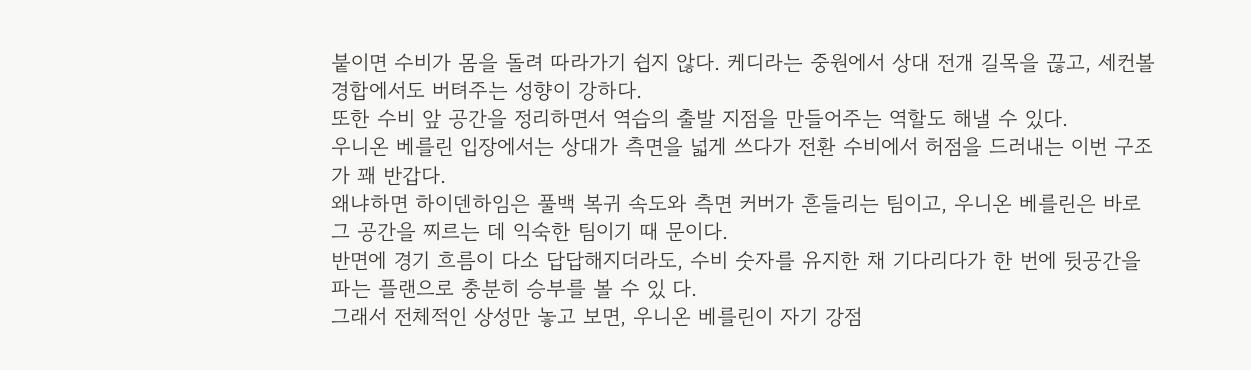붙이면 수비가 몸을 돌려 따라가기 쉽지 않다. 케디라는 중원에서 상대 전개 길목을 끊고, 세컨볼 경합에서도 버텨주는 성향이 강하다.
또한 수비 앞 공간을 정리하면서 역습의 출발 지점을 만들어주는 역할도 해낼 수 있다.
우니온 베를린 입장에서는 상대가 측면을 넓게 쓰다가 전환 수비에서 허점을 드러내는 이번 구조가 꽤 반갑다.
왜냐하면 하이덴하임은 풀백 복귀 속도와 측면 커버가 흔들리는 팀이고, 우니온 베를린은 바로 그 공간을 찌르는 데 익숙한 팀이기 때 문이다.
반면에 경기 흐름이 다소 답답해지더라도, 수비 숫자를 유지한 채 기다리다가 한 번에 뒷공간을 파는 플랜으로 충분히 승부를 볼 수 있 다.
그래서 전체적인 상성만 놓고 보면, 우니온 베를린이 자기 강점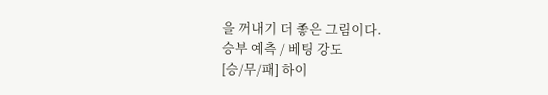을 꺼내기 더 좋은 그림이다.
승부 예측 / 베팅 강도
[승/무/패] 하이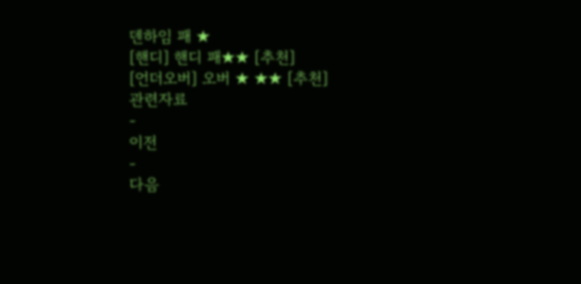덴하임 패 ★
[핸디] 핸디 패★★ [추천]
[언더오버] 오버 ★ ★★ [추천]
관련자료
-
이전
-
다음